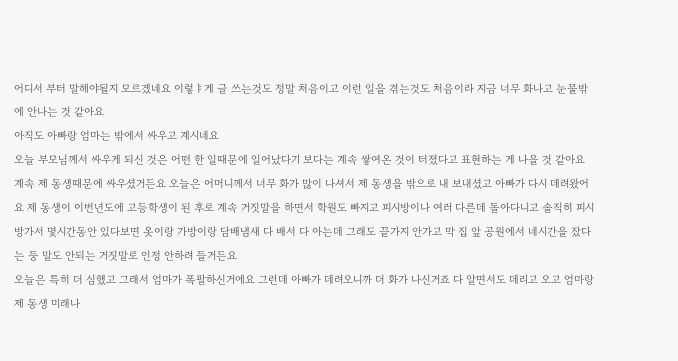어디서 부터 말해야될지 모르겠네요 이렇ㅑ게 글 쓰는것도 정말 처음이고 이런 일을 겪는것도 처음이라 지금 너무 화나고 눈물밖에 안나는 것 같아요
아직도 아빠랑 엄마는 밖에서 싸우고 계시네요
오늘 부모님께서 싸우게 되신 것은 어떤 한 일때문에 일어났다기 보다는 계속 쌓여온 것이 터졌다고 표현하는 게 나을 것 같아요 계속 제 동생때문에 싸우셨거든요 오늘은 어머니께서 너무 화가 많이 나셔서 제 동생을 밖으로 내 보내셨고 아빠가 다시 데려왔어요 제 동생이 이번년도에 고등학생이 된 후로 계속 거짓말을 하면서 학원도 빠지고 피시방이나 여러 다른데 돌아다니고 솔직히 피시방가서 몇시간동안 있다보면 옷이랑 가방이랑 담배냄새 다 배서 다 아는데 그래도 끝가지 안가고 막 집 앞 공원에서 네시간을 잤다는 둥 말도 안되는 거짓말로 인정 안하려 들거든요
오늘은 특히 더 심했고 그래서 엄마가 폭팔하신거에요 그런데 아빠가 데려오니까 더 화가 나신거죠 다 알면서도 데리고 오고 엄마랑 제 동생 미래나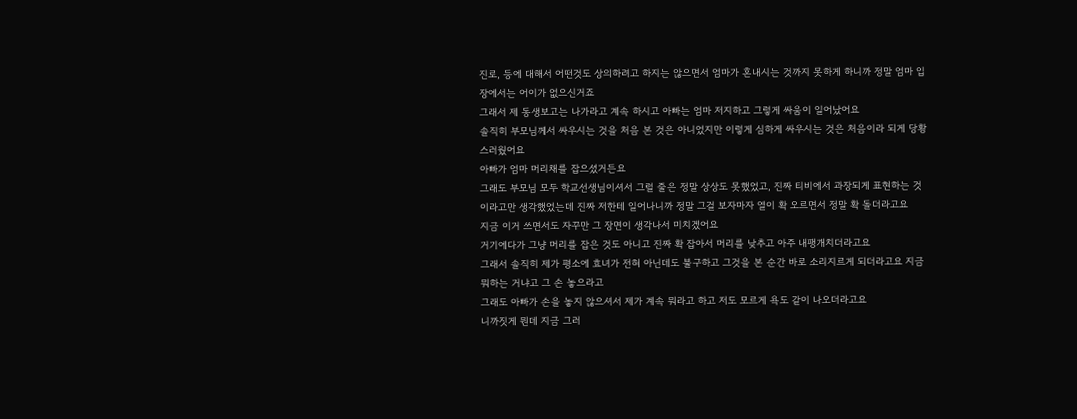진로, 등에 대해서 어떤것도 상의하려고 하지는 않으면서 엄마가 혼내시는 것까지 못하게 하니까 정말 엄마 입장에서는 어이가 없으신거죠
그래서 제 동생보고는 나가라고 계속 하시고 아빠는 엄마 저지하고 그렇게 싸움이 일어났어요
솔직히 부모님께서 싸우시는 것을 처음 본 것은 아니었지만 이렇게 심하게 싸우시는 것은 처음이라 되게 당황스러웠어요
아빠가 엄마 머리채를 잡으셨거든요
그래도 부모님 모두 학교선생님이셔서 그럴 줄은 정말 상상도 못했었고, 진짜 티비에서 과장되게 표현하는 것이라고만 생각했었는데 진짜 저한테 일어나니까 정말 그걸 보자마자 열이 확 오르면서 정말 확 돌더라고요
지금 이거 쓰면서도 자꾸만 그 장면이 생각나서 미치겠어요
거기에다가 그냥 머리를 잡은 것도 아니고 진짜 확 잡아서 머리를 낮추고 아주 내팽개치더라고요
그래서 솔직히 제가 평소에 효녀가 전혀 아닌데도 불구하고 그것을 본 순간 바로 소리지르게 되더라고요 지금 뭐하는 거냐고 그 손 놓으라고
그래도 아빠가 손을 놓지 않으셔서 제가 계속 뭐라고 하고 저도 모르게 욕도 같이 나오더라고요
니까짓게 뭔데 지금 그러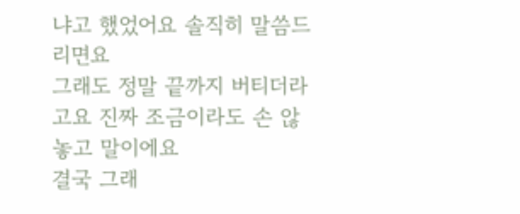냐고 했었어요 솔직히 말씀드리면요
그래도 정말 끝까지 버티더라고요 진짜 조금이라도 손 않놓고 말이에요
결국 그래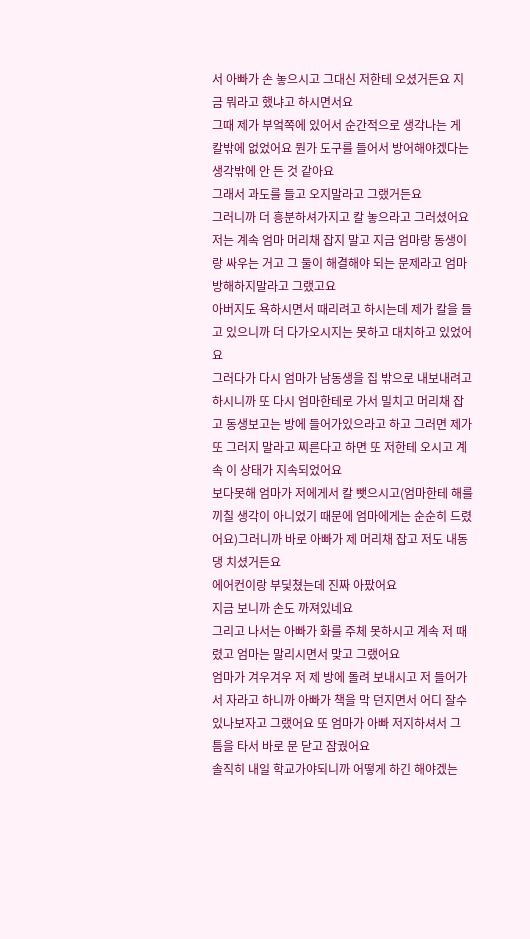서 아빠가 손 놓으시고 그대신 저한테 오셨거든요 지금 뭐라고 했냐고 하시면서요
그때 제가 부엌쪽에 있어서 순간적으로 생각나는 게 칼밖에 없었어요 뭔가 도구를 들어서 방어해야겠다는 생각밖에 안 든 것 같아요
그래서 과도를 들고 오지말라고 그랬거든요
그러니까 더 흥분하셔가지고 칼 놓으라고 그러셨어요 저는 계속 엄마 머리채 잡지 말고 지금 엄마랑 동생이랑 싸우는 거고 그 둘이 해결해야 되는 문제라고 엄마 방해하지말라고 그랬고요
아버지도 욕하시면서 때리려고 하시는데 제가 칼을 들고 있으니까 더 다가오시지는 못하고 대치하고 있었어요
그러다가 다시 엄마가 남동생을 집 밖으로 내보내려고 하시니까 또 다시 엄마한테로 가서 밀치고 머리채 잡고 동생보고는 방에 들어가있으라고 하고 그러면 제가 또 그러지 말라고 찌른다고 하면 또 저한테 오시고 계속 이 상태가 지속되었어요
보다못해 엄마가 저에게서 칼 뺏으시고(엄마한테 해를 끼칠 생각이 아니었기 때문에 엄마에게는 순순히 드렸어요)그러니까 바로 아빠가 제 머리채 잡고 저도 내동댕 치셨거든요
에어컨이랑 부딫쳤는데 진짜 아팠어요
지금 보니까 손도 까져있네요
그리고 나서는 아빠가 화를 주체 못하시고 계속 저 때렸고 엄마는 말리시면서 맞고 그랬어요
엄마가 겨우겨우 저 제 방에 돌려 보내시고 저 들어가서 자라고 하니까 아빠가 책을 막 던지면서 어디 잘수 있나보자고 그랬어요 또 엄마가 아빠 저지하셔서 그 틈을 타서 바로 문 닫고 잠궜어요
솔직히 내일 학교가야되니까 어떻게 하긴 해야겠는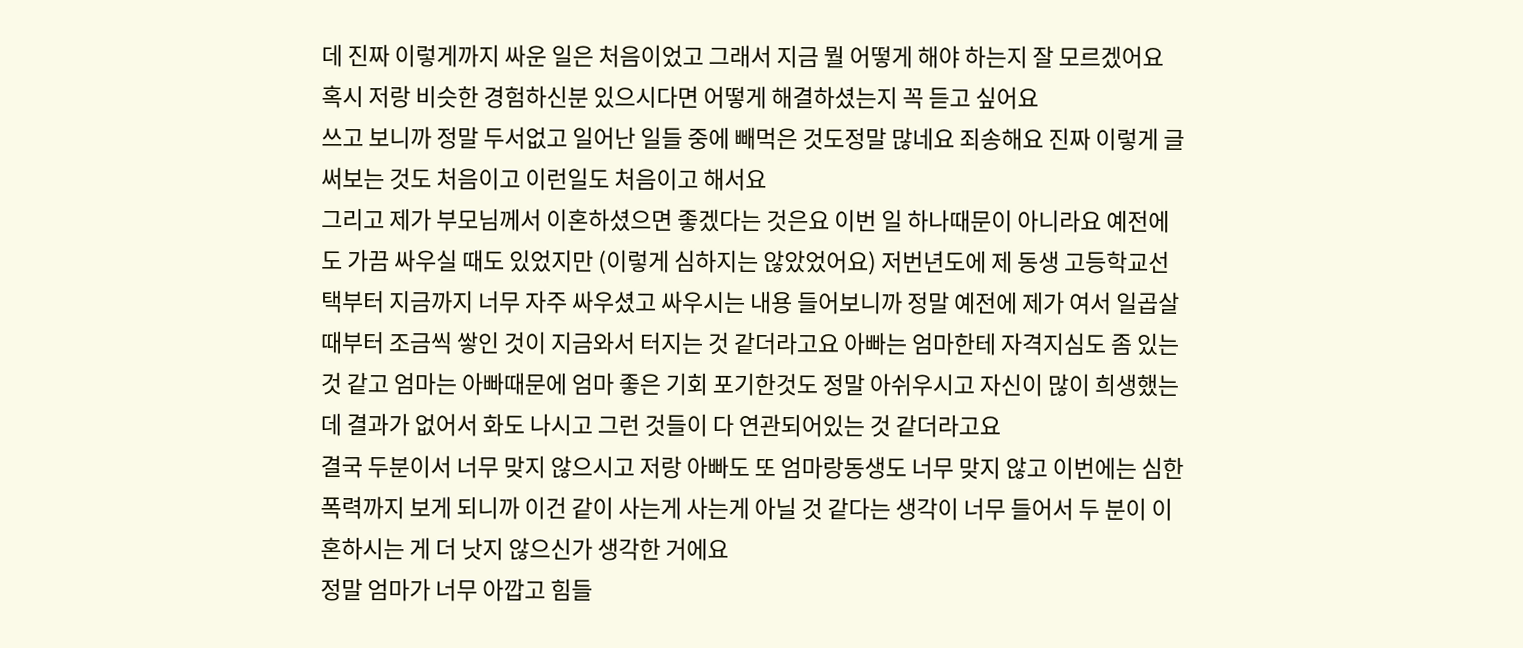데 진짜 이렇게까지 싸운 일은 처음이었고 그래서 지금 뭘 어떻게 해야 하는지 잘 모르겠어요
혹시 저랑 비슷한 경험하신분 있으시다면 어떻게 해결하셨는지 꼭 듣고 싶어요
쓰고 보니까 정말 두서없고 일어난 일들 중에 빼먹은 것도정말 많네요 죄송해요 진짜 이렇게 글 써보는 것도 처음이고 이런일도 처음이고 해서요
그리고 제가 부모님께서 이혼하셨으면 좋겠다는 것은요 이번 일 하나때문이 아니라요 예전에도 가끔 싸우실 때도 있었지만 (이렇게 심하지는 않았었어요) 저번년도에 제 동생 고등학교선택부터 지금까지 너무 자주 싸우셨고 싸우시는 내용 들어보니까 정말 예전에 제가 여서 일곱살때부터 조금씩 쌓인 것이 지금와서 터지는 것 같더라고요 아빠는 엄마한테 자격지심도 좀 있는 것 같고 엄마는 아빠때문에 엄마 좋은 기회 포기한것도 정말 아쉬우시고 자신이 많이 희생했는데 결과가 없어서 화도 나시고 그런 것들이 다 연관되어있는 것 같더라고요
결국 두분이서 너무 맞지 않으시고 저랑 아빠도 또 엄마랑동생도 너무 맞지 않고 이번에는 심한 폭력까지 보게 되니까 이건 같이 사는게 사는게 아닐 것 같다는 생각이 너무 들어서 두 분이 이혼하시는 게 더 낫지 않으신가 생각한 거에요
정말 엄마가 너무 아깝고 힘들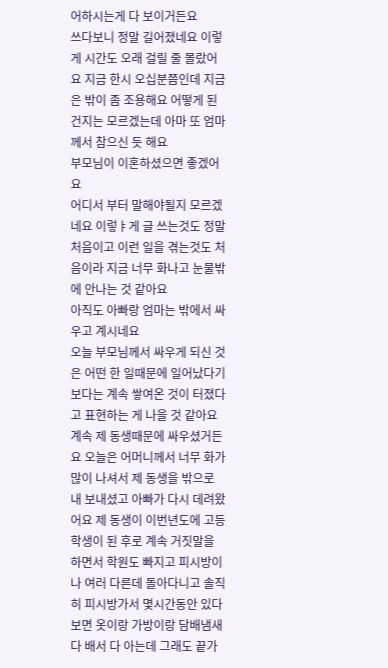어하시는게 다 보이거든요
쓰다보니 정말 길어졌네요 이렇게 시간도 오래 걸릴 줄 몰랐어요 지금 한시 오십분쯤인데 지금은 밖이 좀 조용해요 어떻게 된 건지는 모르겠는데 아마 또 엄마께서 참으신 듯 해요
부모님이 이혼하셨으면 좋겠어요
어디서 부터 말해야될지 모르겠네요 이렇ㅑ게 글 쓰는것도 정말 처음이고 이런 일을 겪는것도 처음이라 지금 너무 화나고 눈물밖에 안나는 것 같아요
아직도 아빠랑 엄마는 밖에서 싸우고 계시네요
오늘 부모님께서 싸우게 되신 것은 어떤 한 일때문에 일어났다기 보다는 계속 쌓여온 것이 터졌다고 표현하는 게 나을 것 같아요 계속 제 동생때문에 싸우셨거든요 오늘은 어머니께서 너무 화가 많이 나셔서 제 동생을 밖으로 내 보내셨고 아빠가 다시 데려왔어요 제 동생이 이번년도에 고등학생이 된 후로 계속 거짓말을 하면서 학원도 빠지고 피시방이나 여러 다른데 돌아다니고 솔직히 피시방가서 몇시간동안 있다보면 옷이랑 가방이랑 담배냄새 다 배서 다 아는데 그래도 끝가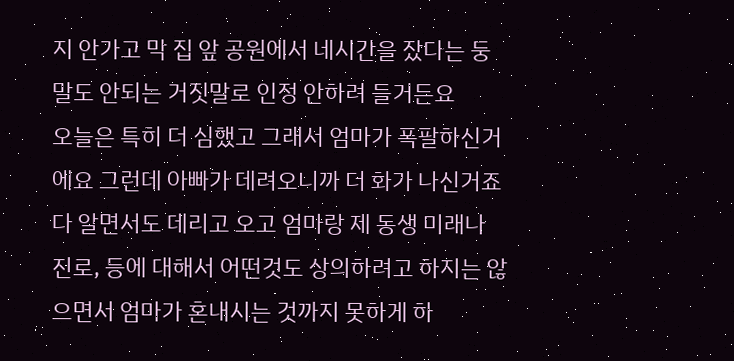지 안가고 막 집 앞 공원에서 네시간을 잤다는 둥 말도 안되는 거짓말로 인정 안하려 들거든요
오늘은 특히 더 심했고 그래서 엄마가 폭팔하신거에요 그런데 아빠가 데려오니까 더 화가 나신거죠 다 알면서도 데리고 오고 엄마랑 제 동생 미래나 진로, 등에 대해서 어떤것도 상의하려고 하지는 않으면서 엄마가 혼내시는 것까지 못하게 하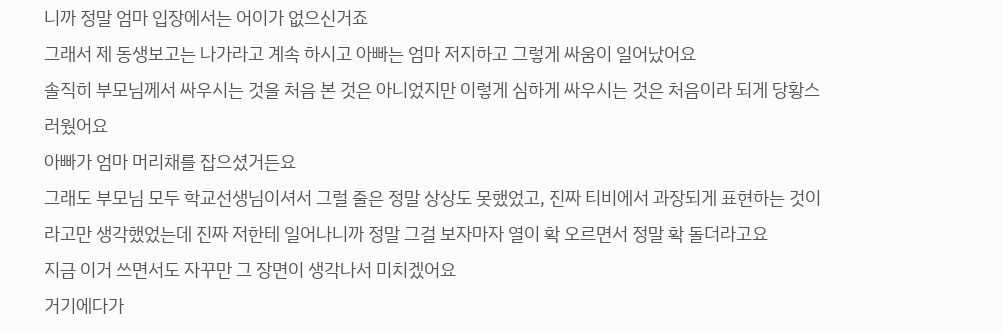니까 정말 엄마 입장에서는 어이가 없으신거죠
그래서 제 동생보고는 나가라고 계속 하시고 아빠는 엄마 저지하고 그렇게 싸움이 일어났어요
솔직히 부모님께서 싸우시는 것을 처음 본 것은 아니었지만 이렇게 심하게 싸우시는 것은 처음이라 되게 당황스러웠어요
아빠가 엄마 머리채를 잡으셨거든요
그래도 부모님 모두 학교선생님이셔서 그럴 줄은 정말 상상도 못했었고, 진짜 티비에서 과장되게 표현하는 것이라고만 생각했었는데 진짜 저한테 일어나니까 정말 그걸 보자마자 열이 확 오르면서 정말 확 돌더라고요
지금 이거 쓰면서도 자꾸만 그 장면이 생각나서 미치겠어요
거기에다가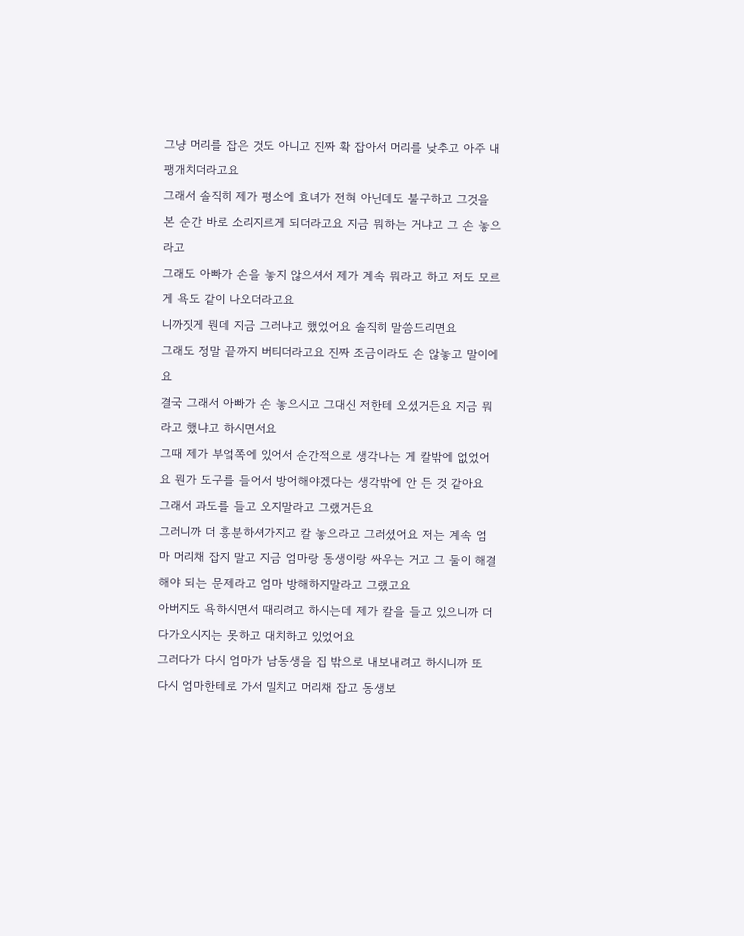그냥 머리를 잡은 것도 아니고 진짜 확 잡아서 머리를 낮추고 아주 내팽개치더라고요
그래서 솔직히 제가 평소에 효녀가 전혀 아닌데도 불구하고 그것을 본 순간 바로 소리지르게 되더라고요 지금 뭐하는 거냐고 그 손 놓으라고
그래도 아빠가 손을 놓지 않으셔서 제가 계속 뭐라고 하고 저도 모르게 욕도 같이 나오더라고요
니까짓게 뭔데 지금 그러냐고 했었어요 솔직히 말씀드리면요
그래도 정말 끝까지 버티더라고요 진짜 조금이라도 손 않놓고 말이에요
결국 그래서 아빠가 손 놓으시고 그대신 저한테 오셨거든요 지금 뭐라고 했냐고 하시면서요
그때 제가 부엌쪽에 있어서 순간적으로 생각나는 게 칼밖에 없었어요 뭔가 도구를 들어서 방어해야겠다는 생각밖에 안 든 것 같아요
그래서 과도를 들고 오지말라고 그랬거든요
그러니까 더 흥분하셔가지고 칼 놓으라고 그러셨어요 저는 계속 엄마 머리채 잡지 말고 지금 엄마랑 동생이랑 싸우는 거고 그 둘이 해결해야 되는 문제라고 엄마 방해하지말라고 그랬고요
아버지도 욕하시면서 때리려고 하시는데 제가 칼을 들고 있으니까 더 다가오시지는 못하고 대치하고 있었어요
그러다가 다시 엄마가 남동생을 집 밖으로 내보내려고 하시니까 또 다시 엄마한테로 가서 밀치고 머리채 잡고 동생보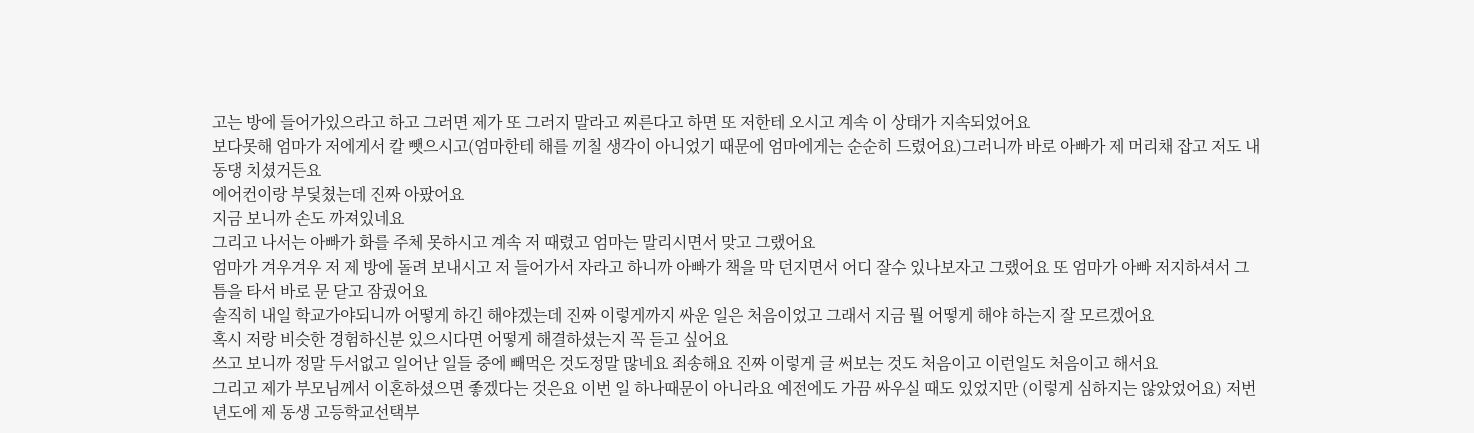고는 방에 들어가있으라고 하고 그러면 제가 또 그러지 말라고 찌른다고 하면 또 저한테 오시고 계속 이 상태가 지속되었어요
보다못해 엄마가 저에게서 칼 뺏으시고(엄마한테 해를 끼칠 생각이 아니었기 때문에 엄마에게는 순순히 드렸어요)그러니까 바로 아빠가 제 머리채 잡고 저도 내동댕 치셨거든요
에어컨이랑 부딫쳤는데 진짜 아팠어요
지금 보니까 손도 까져있네요
그리고 나서는 아빠가 화를 주체 못하시고 계속 저 때렸고 엄마는 말리시면서 맞고 그랬어요
엄마가 겨우겨우 저 제 방에 돌려 보내시고 저 들어가서 자라고 하니까 아빠가 책을 막 던지면서 어디 잘수 있나보자고 그랬어요 또 엄마가 아빠 저지하셔서 그 틈을 타서 바로 문 닫고 잠궜어요
솔직히 내일 학교가야되니까 어떻게 하긴 해야겠는데 진짜 이렇게까지 싸운 일은 처음이었고 그래서 지금 뭘 어떻게 해야 하는지 잘 모르겠어요
혹시 저랑 비슷한 경험하신분 있으시다면 어떻게 해결하셨는지 꼭 듣고 싶어요
쓰고 보니까 정말 두서없고 일어난 일들 중에 빼먹은 것도정말 많네요 죄송해요 진짜 이렇게 글 써보는 것도 처음이고 이런일도 처음이고 해서요
그리고 제가 부모님께서 이혼하셨으면 좋겠다는 것은요 이번 일 하나때문이 아니라요 예전에도 가끔 싸우실 때도 있었지만 (이렇게 심하지는 않았었어요) 저번년도에 제 동생 고등학교선택부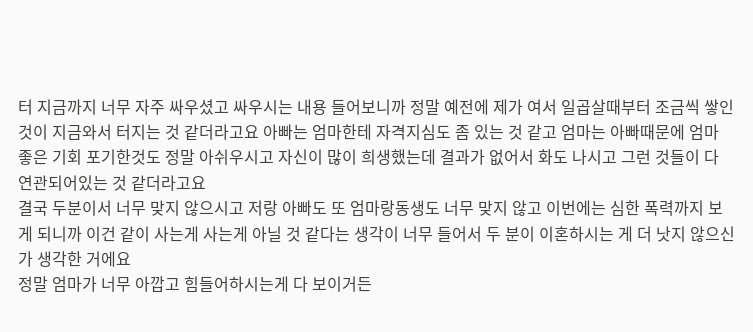터 지금까지 너무 자주 싸우셨고 싸우시는 내용 들어보니까 정말 예전에 제가 여서 일곱살때부터 조금씩 쌓인 것이 지금와서 터지는 것 같더라고요 아빠는 엄마한테 자격지심도 좀 있는 것 같고 엄마는 아빠때문에 엄마 좋은 기회 포기한것도 정말 아쉬우시고 자신이 많이 희생했는데 결과가 없어서 화도 나시고 그런 것들이 다 연관되어있는 것 같더라고요
결국 두분이서 너무 맞지 않으시고 저랑 아빠도 또 엄마랑동생도 너무 맞지 않고 이번에는 심한 폭력까지 보게 되니까 이건 같이 사는게 사는게 아닐 것 같다는 생각이 너무 들어서 두 분이 이혼하시는 게 더 낫지 않으신가 생각한 거에요
정말 엄마가 너무 아깝고 힘들어하시는게 다 보이거든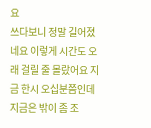요
쓰다보니 정말 길어졌네요 이렇게 시간도 오래 걸릴 줄 몰랐어요 지금 한시 오십분쯤인데 지금은 밖이 좀 조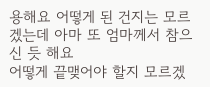용해요 어떻게 된 건지는 모르겠는데 아마 또 엄마께서 참으신 듯 해요
어떻게 끝맺어야 할지 모르겠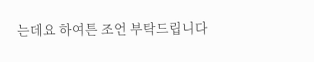는데요 하여튼 조언 부탁드립니다